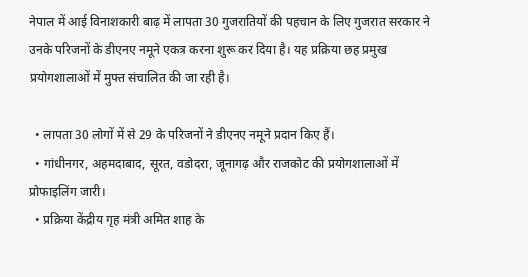नेपाल में आई विनाशकारी बाढ़ में लापता 30 गुजरातियों की पहचान के लिए गुजरात सरकार ने उनके परिजनों के डीएनए नमूने एकत्र करना शुरू कर दिया है। यह प्रक्रिया छह प्रमुख प्रयोगशालाओं में मुफ्त संचालित की जा रही है।

  • लापता 30 लोगों में से 29 के परिजनों ने डीएनए नमूने प्रदान किए हैं।
  • गांधीनगर, अहमदाबाद, सूरत, वडोदरा, जूनागढ़ और राजकोट की प्रयोगशालाओं में प्रोफाइलिंग जारी।
  • प्रक्रिया केंद्रीय गृह मंत्री अमित शाह के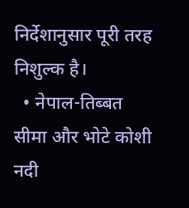निर्देशानुसार पूरी तरह निशुल्क है।
  • नेपाल-तिब्बत सीमा और भोटे कोशी नदी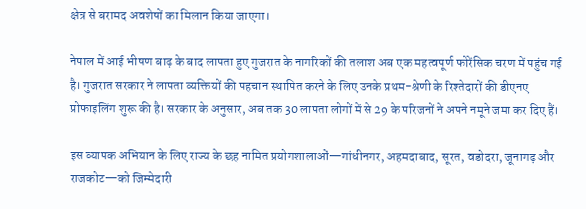क्षेत्र से बरामद अवशेषों का मिलान किया जाएगा।

नेपाल में आई भीषण बाढ़ के बाद लापता हुए गुजरात के नागरिकों की तलाश अब एक महत्वपूर्ण फोरेंसिक चरण में पहुंच गई है। गुजरात सरकार ने लापता व्यक्तियों की पहचान स्थापित करने के लिए उनके प्रथम-श्रेणी के रिश्तेदारों की डीएनए प्रोफाइलिंग शुरू की है। सरकार के अनुसार, अब तक 30 लापता लोगों में से 29 के परिजनों ने अपने नमूने जमा कर दिए हैं।

इस व्यापक अभियान के लिए राज्य के छह नामित प्रयोगशालाओं—गांधीनगर, अहमदाबाद, सूरत, वडोदरा, जूनागढ़ और राजकोट—को जिम्मेदारी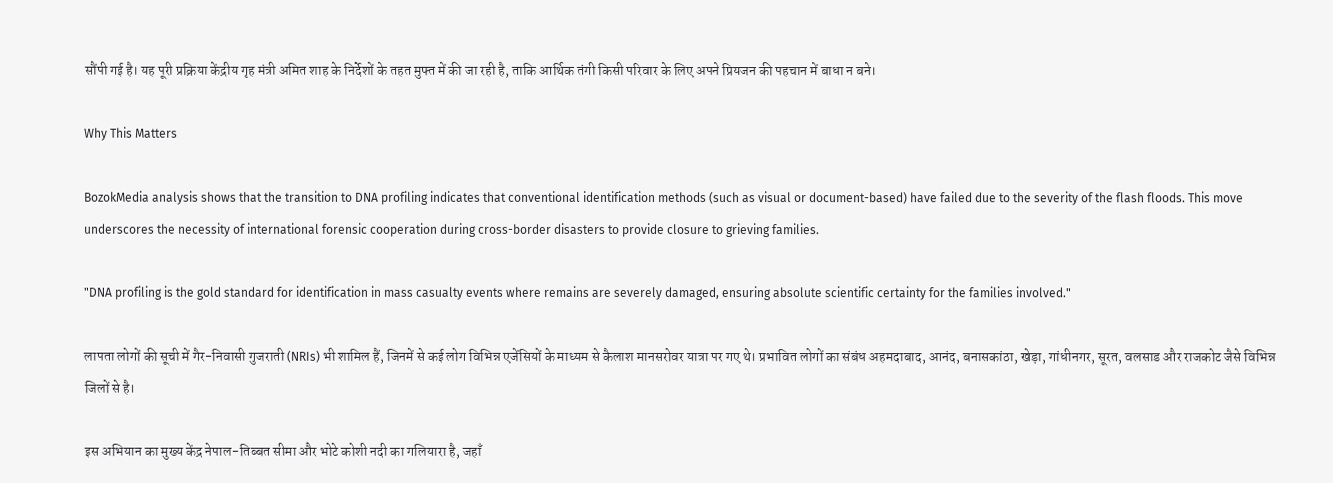सौंपी गई है। यह पूरी प्रक्रिया केंद्रीय गृह मंत्री अमित शाह के निर्देशों के तहत मुफ्त में की जा रही है, ताकि आर्थिक तंगी किसी परिवार के लिए अपने प्रियजन की पहचान में बाधा न बने।

Why This Matters

BozokMedia analysis shows that the transition to DNA profiling indicates that conventional identification methods (such as visual or document-based) have failed due to the severity of the flash floods. This move underscores the necessity of international forensic cooperation during cross-border disasters to provide closure to grieving families.

"DNA profiling is the gold standard for identification in mass casualty events where remains are severely damaged, ensuring absolute scientific certainty for the families involved."

लापता लोगों की सूची में गैर-निवासी गुजराती (NRIs) भी शामिल हैं, जिनमें से कई लोग विभिन्न एजेंसियों के माध्यम से कैलाश मानसरोवर यात्रा पर गए थे। प्रभावित लोगों का संबंध अहमदाबाद, आनंद, बनासकांठा, खेड़ा, गांधीनगर, सूरत, वलसाड और राजकोट जैसे विभिन्न जिलों से है।

इस अभियान का मुख्य केंद्र नेपाल-तिब्बत सीमा और भोटे कोशी नदी का गलियारा है, जहाँ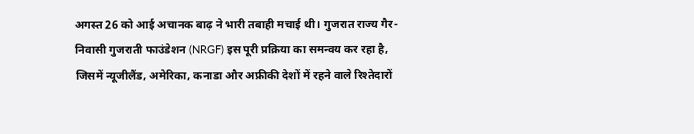अगस्त 26 को आई अचानक बाढ़ ने भारी तबाही मचाई थी। गुजरात राज्य गैर-निवासी गुजराती फाउंडेशन (NRGF) इस पूरी प्रक्रिया का समन्वय कर रहा है, जिसमें न्यूजीलैंड, अमेरिका, कनाडा और अफ्रीकी देशों में रहने वाले रिश्तेदारों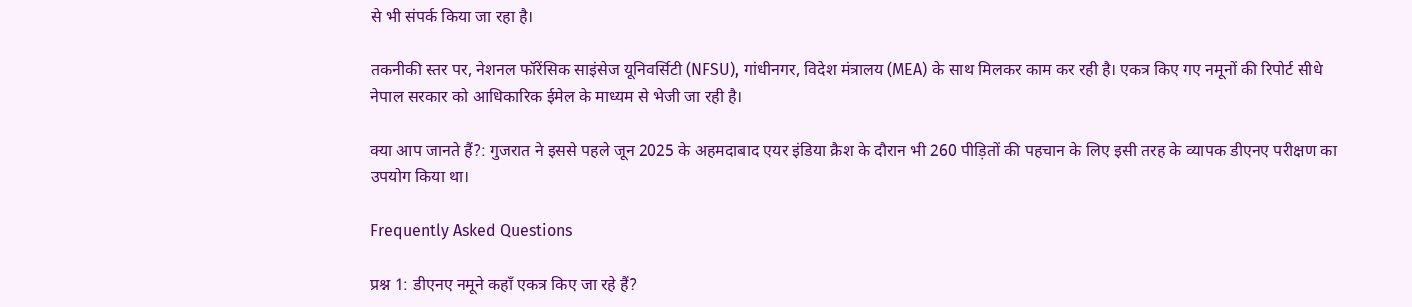से भी संपर्क किया जा रहा है।

तकनीकी स्तर पर, नेशनल फॉरेंसिक साइंसेज यूनिवर्सिटी (NFSU), गांधीनगर, विदेश मंत्रालय (MEA) के साथ मिलकर काम कर रही है। एकत्र किए गए नमूनों की रिपोर्ट सीधे नेपाल सरकार को आधिकारिक ईमेल के माध्यम से भेजी जा रही है।

क्या आप जानते हैं?: गुजरात ने इससे पहले जून 2025 के अहमदाबाद एयर इंडिया क्रैश के दौरान भी 260 पीड़ितों की पहचान के लिए इसी तरह के व्यापक डीएनए परीक्षण का उपयोग किया था।

Frequently Asked Questions

प्रश्न 1: डीएनए नमूने कहाँ एकत्र किए जा रहे हैं?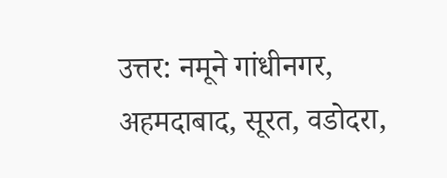उत्तर: नमूने गांधीनगर, अहमदाबाद, सूरत, वडोदरा,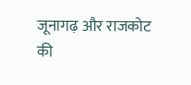जूनागढ़ और राजकोट की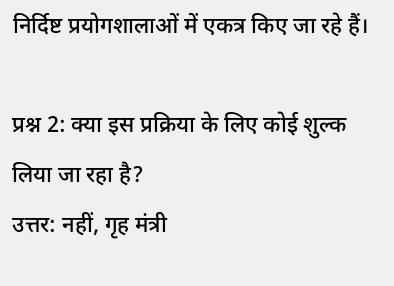निर्दिष्ट प्रयोगशालाओं में एकत्र किए जा रहे हैं।

प्रश्न 2: क्या इस प्रक्रिया के लिए कोई शुल्क लिया जा रहा है?
उत्तर: नहीं, गृह मंत्री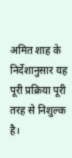अमित शाह के निर्देशानुसार यह पूरी प्रक्रिया पूरी तरह से निशुल्क है।